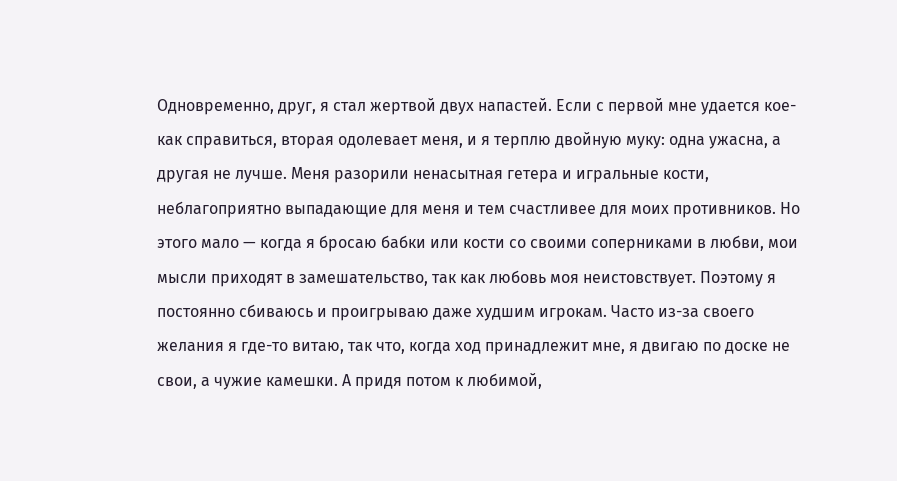Одновременно, друг, я стал жертвой двух напастей. Если с первой мне удается кое-как справиться, вторая одолевает меня, и я терплю двойную муку: одна ужасна, а другая не лучше. Меня разорили ненасытная гетера и игральные кости, неблагоприятно выпадающие для меня и тем счастливее для моих противников. Но этого мало — когда я бросаю бабки или кости со своими соперниками в любви, мои мысли приходят в замешательство, так как любовь моя неистовствует. Поэтому я постоянно сбиваюсь и проигрываю даже худшим игрокам. Часто из-за своего желания я где-то витаю, так что, когда ход принадлежит мне, я двигаю по доске не свои, а чужие камешки. А придя потом к любимой,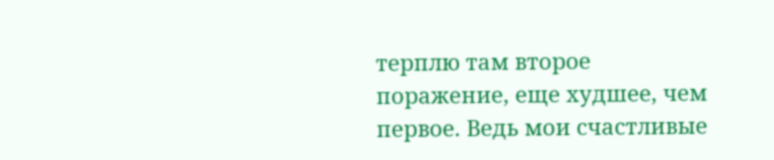терплю там второе поражение, еще худшее, чем первое. Ведь мои счастливые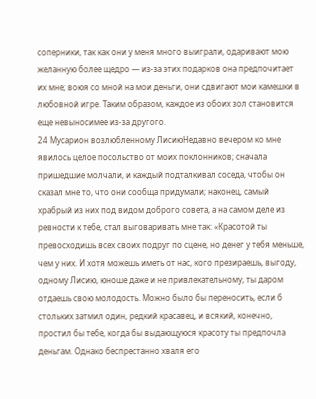соперники, так как они у меня много выиграли, одаривают мою желанную более щедро — из-за этих подарков она предпочитает их мне; воюя со мной на мои деньги, они сдвигают мои камешки в любовной игре. Таким образом, каждое из обоих зол становится еще невыносимее из-за другого.
24 Мусарион возлюбленному ЛисиюНедавно вечером ко мне явилось целое посольство от моих поклонников; сначала пришедшие молчали, и каждый подталкивал соседа, чтобы он сказал мне то, что они сообща придумали; наконец, самый храбрый из них под видом доброго совета, а на самом деле из ревности к тебе, стал выговаривать мне так: «Красотой ты превосходишь всех своих подруг по сцене, но денег у тебя меньше, чем у них. И хотя можешь иметь от нас, кого презираешь, выгоду, одному Лисию, юноше даже и не привлекательному, ты даром отдаешь свою молодость. Можно было бы переносить, если б стольких затмил один, редкий красавец, и всякий, конечно, простил бы тебе, когда бы выдающуюся красоту ты предпочла деньгам. Однако беспрестанно хваля его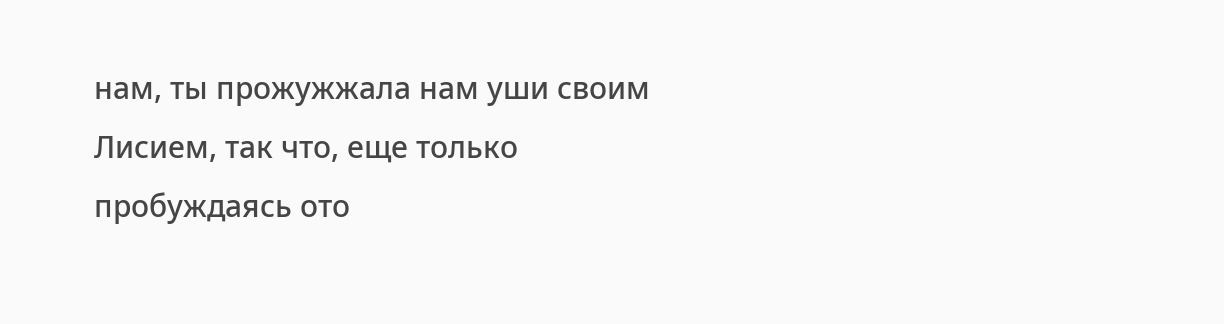нам, ты прожужжала нам уши своим Лисием, так что, еще только пробуждаясь ото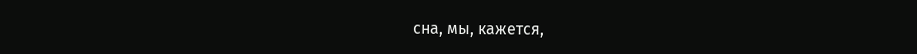сна, мы, кажется,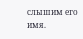слышим его имя.